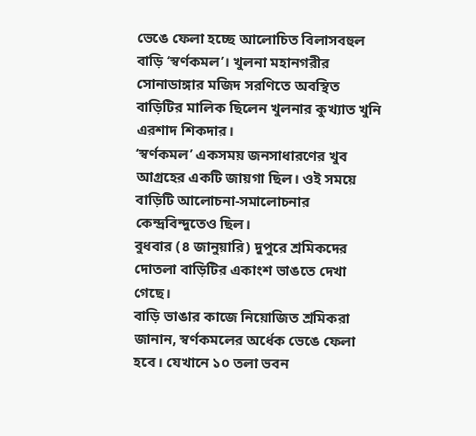ভেঙে ফেলা হচ্ছে আলোচিত বিলাসবহুল বাড়ি ‘স্বর্ণকমল’। খুলনা মহানগরীর সোনাডাঙ্গার মজিদ সরণিতে অবস্থিত বাড়িটির মালিক ছিলেন খুলনার কুখ্যাত খুনি এরশাদ শিকদার।
‘স্বর্ণকমল’ একসময় জনসাধারণের খুব আগ্রহের একটি জায়গা ছিল। ওই সময়ে বাড়িটি আলোচনা-সমালোচনার কেন্দ্রবিন্দুতেও ছিল।
বুধবার (৪ জানুয়ারি) দুপুরে শ্রমিকদের দোতলা বাড়িটির একাংশ ভাঙতে দেখা গেছে।
বাড়ি ভাঙার কাজে নিয়োজিত শ্রমিকরা জানান, স্বর্ণকমলের অর্ধেক ভেঙে ফেলা হবে। যেখানে ১০ তলা ভবন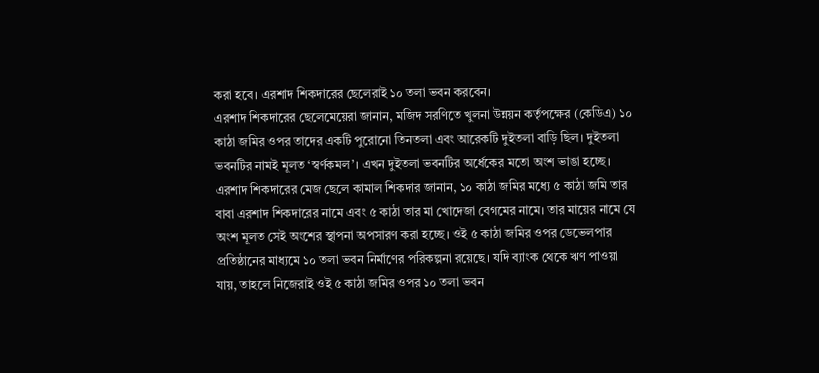করা হবে। এরশাদ শিকদারের ছেলেরাই ১০ তলা ভবন করবেন।
এরশাদ শিকদারের ছেলেমেয়েরা জানান, মজিদ সরণিতে খুলনা উন্নয়ন কর্তৃপক্ষের (কেডিএ) ১০ কাঠা জমির ওপর তাদের একটি পুরোনো তিনতলা এবং আরেকটি দুইতলা বাড়ি ছিল। দুইতলা ভবনটির নামই মূলত ‘স্বর্ণকমল’। এখন দুইতলা ভবনটির অর্ধেকের মতো অংশ ভাঙা হচ্ছে।
এরশাদ শিকদারের মেজ ছেলে কামাল শিকদার জানান, ১০ কাঠা জমির মধ্যে ৫ কাঠা জমি তার বাবা এরশাদ শিকদারের নামে এবং ৫ কাঠা তার মা খোদেজা বেগমের নামে। তার মায়ের নামে যে অংশ মূলত সেই অংশের স্থাপনা অপসারণ করা হচ্ছে। ওই ৫ কাঠা জমির ওপর ডেভেলপার প্রতিষ্ঠানের মাধ্যমে ১০ তলা ভবন নির্মাণের পরিকল্পনা রয়েছে। যদি ব্যাংক থেকে ঋণ পাওয়া যায়, তাহলে নিজেরাই ওই ৫ কাঠা জমির ওপর ১০ তলা ভবন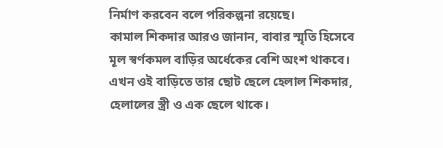নির্মাণ করবেন বলে পরিকল্পনা রয়েছে।
কামাল শিকদার আরও জানান, বাবার স্মৃতি হিসেবে মূল স্বর্ণকমল বাড়ির অর্ধেকের বেশি অংশ থাকবে। এখন ওই বাড়িতে তার ছোট ছেলে হেলাল শিকদার, হেলালের স্ত্রী ও এক ছেলে থাকে।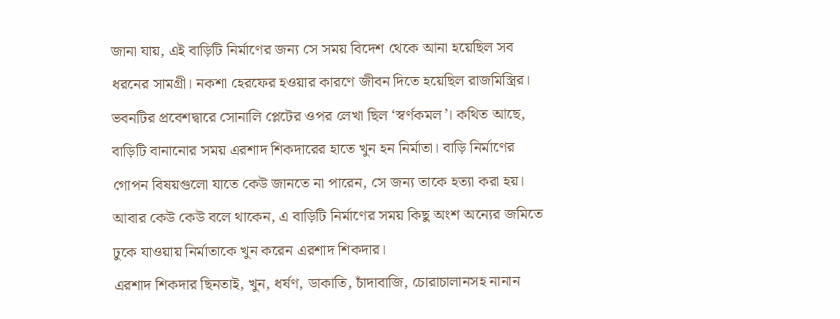জানা যায়, এই বাড়িটি নির্মাণের জন্য সে সময় বিদেশ থেকে আনা হয়েছিল সব ধরনের সামগ্রী। নকশা হেরফের হওয়ার কারণে জীবন দিতে হয়েছিল রাজমিস্ত্রির।
ভবনটির প্রবেশদ্বারে সোনালি প্লেটের ওপর লেখা ছিল ‘স্বর্ণকমল’। কথিত আছে, বাড়িটি বানানোর সময় এরশাদ শিকদারের হাতে খুন হন নির্মাতা। বাড়ি নির্মাণের গোপন বিষয়গুলো যাতে কেউ জানতে না পারেন, সে জন্য তাকে হত্যা করা হয়। আবার কেউ কেউ বলে থাকেন, এ বাড়িটি নির্মাণের সময় কিছু অংশ অন্যের জমিতে ঢুকে যাওয়ায় নির্মাতাকে খুন করেন এরশাদ শিকদার।
এরশাদ শিকদার ছিনতাই, খুন, ধর্ষণ, ডাকাতি, চাঁদাবাজি, চোরাচালানসহ নানান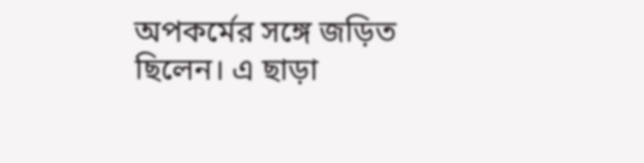অপকর্মের সঙ্গে জড়িত ছিলেন। এ ছাড়া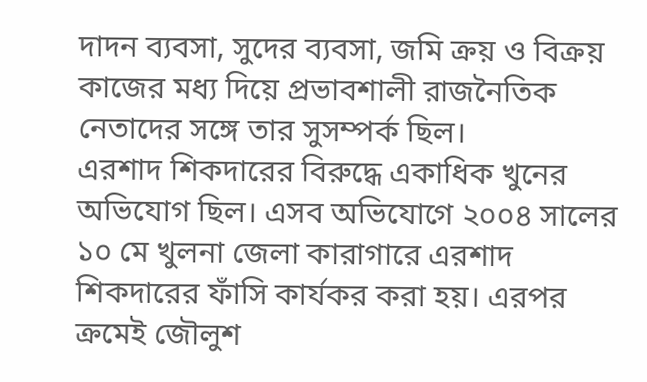দাদন ব্যবসা, সুদের ব্যবসা, জমি ক্রয় ও বিক্রয় কাজের মধ্য দিয়ে প্রভাবশালী রাজনৈতিক নেতাদের সঙ্গে তার সুসম্পর্ক ছিল।
এরশাদ শিকদারের বিরুদ্ধে একাধিক খুনের অভিযোগ ছিল। এসব অভিযোগে ২০০৪ সালের ১০ মে খুলনা জেলা কারাগারে এরশাদ শিকদারের ফাঁসি কার্যকর করা হয়। এরপর ক্রমেই জৌলুশ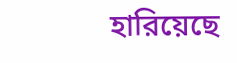হারিয়েছে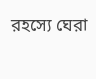রহস্যে ঘেরা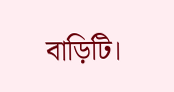বাড়িটি।